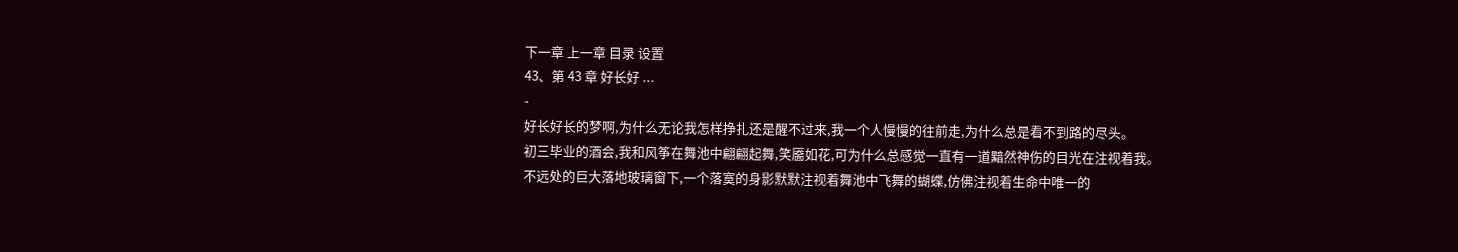下一章 上一章 目录 设置
43、第 43 章 好长好 ...
-
好长好长的梦啊,为什么无论我怎样挣扎还是醒不过来,我一个人慢慢的往前走,为什么总是看不到路的尽头。
初三毕业的酒会,我和风筝在舞池中翩翩起舞,笑靥如花,可为什么总感觉一直有一道黯然神伤的目光在注视着我。
不远处的巨大落地玻璃窗下,一个落寞的身影默默注视着舞池中飞舞的蝴蝶,仿佛注视着生命中唯一的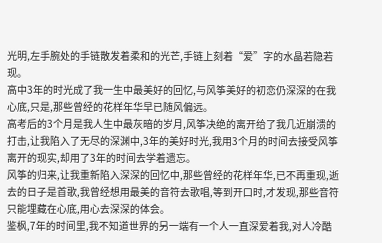光明,左手腕处的手链散发着柔和的光芒,手链上刻着“爱”字的水晶若隐若现。
高中3年的时光成了我一生中最美好的回忆,与风筝美好的初恋仍深深的在我心底,只是,那些曾经的花样年华早已随风偏远。
高考后的3个月是我人生中最灰暗的岁月,风筝决绝的离开给了我几近崩溃的打击,让我陷入了无尽的深渊中,3年的美好时光,我用3个月的时间去接受风筝离开的现实,却用了3年的时间去学着遗忘。
风筝的归来,让我重新陷入深深的回忆中,那些曾经的花样年华,已不再重现,逝去的日子是首歌,我曾经想用最美的音符去歌唱,等到开口时,才发现,那些音符只能埋藏在心底,用心去深深的体会。
鉴枫,7年的时间里,我不知道世界的另一端有一个人一直深爱着我,对人冷酷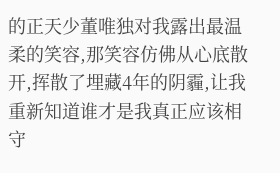的正天少董唯独对我露出最温柔的笑容,那笑容仿佛从心底散开,挥散了埋藏4年的阴霾,让我重新知道谁才是我真正应该相守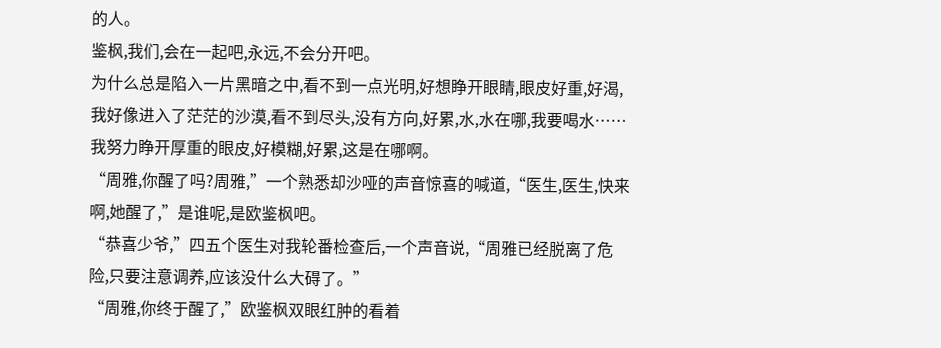的人。
鉴枫,我们,会在一起吧,永远,不会分开吧。
为什么总是陷入一片黑暗之中,看不到一点光明,好想睁开眼睛,眼皮好重,好渴,我好像进入了茫茫的沙漠,看不到尽头,没有方向,好累,水,水在哪,我要喝水……
我努力睁开厚重的眼皮,好模糊,好累,这是在哪啊。
“周雅,你醒了吗?周雅,”一个熟悉却沙哑的声音惊喜的喊道,“医生,医生,快来啊,她醒了,”是谁呢,是欧鉴枫吧。
“恭喜少爷,”四五个医生对我轮番检查后,一个声音说,“周雅已经脱离了危险,只要注意调养,应该没什么大碍了。”
“周雅,你终于醒了,”欧鉴枫双眼红肿的看着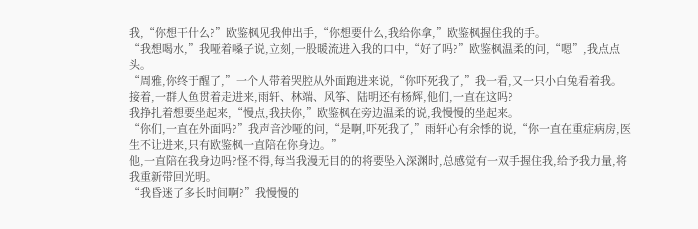我,“你想干什么?”欧鉴枫见我伸出手,“你想要什么,我给你拿,”欧鉴枫握住我的手。
“我想喝水,”我哑着嗓子说,立刻,一股暖流进入我的口中,“好了吗?”欧鉴枫温柔的问,“嗯”,我点点头。
“周雅,你终于醒了,”一个人带着哭腔从外面跑进来说,“你吓死我了,”我一看,又一只小白兔看着我。
接着,一群人鱼贯着走进来,雨轩、林端、风筝、陆明还有杨辉,他们,一直在这吗?
我挣扎着想要坐起来,“慢点,我扶你,”欧鉴枫在旁边温柔的说,我慢慢的坐起来。
“你们,一直在外面吗?”我声音沙哑的问,“是啊,吓死我了,”雨轩心有余悸的说,“你一直在重症病房,医生不让进来,只有欧鉴枫一直陪在你身边。”
他,一直陪在我身边吗?怪不得,每当我漫无目的的将要坠入深渊时,总感觉有一双手握住我,给予我力量,将我重新带回光明。
“我昏迷了多长时间啊?”我慢慢的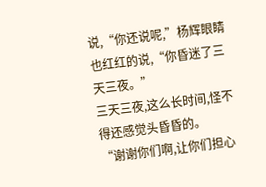说,“你还说呢,”杨辉眼睛也红红的说,“你昏迷了三天三夜。”
三天三夜,这么长时间,怪不得还感觉头昏昏的。
“谢谢你们啊,让你们担心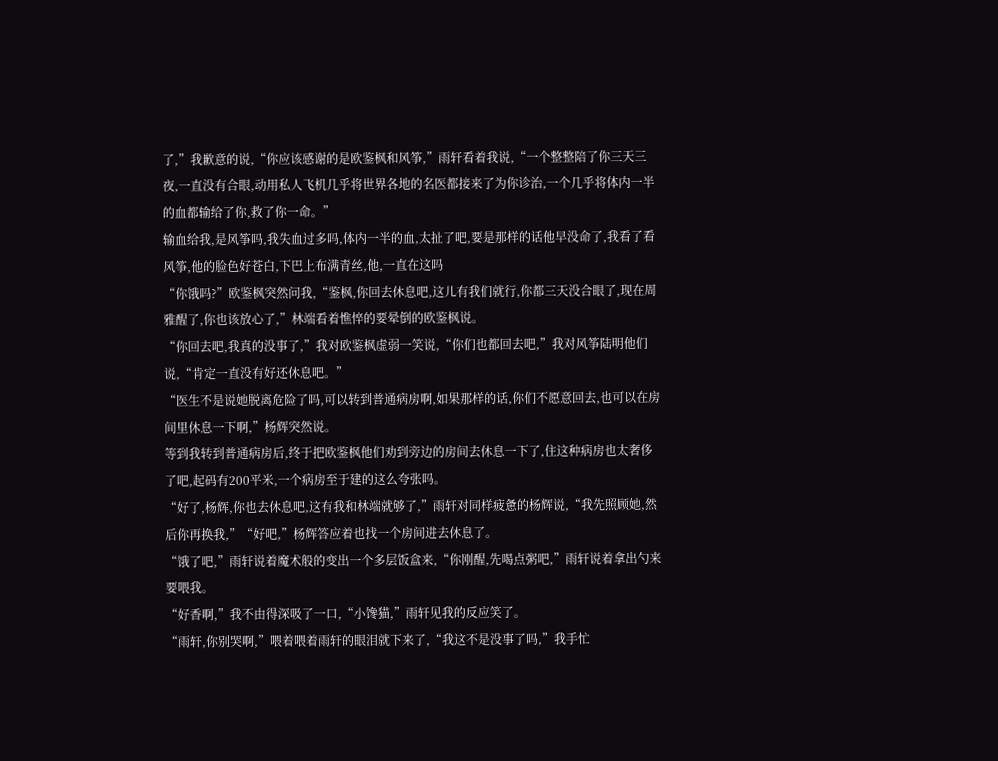了,”我歉意的说,“你应该感谢的是欧鉴枫和风筝,”雨轩看着我说,“一个整整陪了你三天三夜,一直没有合眼,动用私人飞机几乎将世界各地的名医都接来了为你诊治,一个几乎将体内一半的血都输给了你,救了你一命。”
输血给我,是风筝吗,我失血过多吗,体内一半的血,太扯了吧,要是那样的话他早没命了,我看了看风筝,他的脸色好苍白,下巴上布满青丝,他,一直在这吗
“你饿吗?”欧鉴枫突然问我,“鉴枫,你回去休息吧,这儿有我们就行,你都三天没合眼了,现在周雅醒了,你也该放心了,”林端看着憔悴的要晕倒的欧鉴枫说。
“你回去吧,我真的没事了,”我对欧鉴枫虚弱一笑说,“你们也都回去吧,”我对风筝陆明他们说,“肯定一直没有好还休息吧。”
“医生不是说她脱离危险了吗,可以转到普通病房啊,如果那样的话,你们不愿意回去,也可以在房间里休息一下啊,”杨辉突然说。
等到我转到普通病房后,终于把欧鉴枫他们劝到旁边的房间去休息一下了,住这种病房也太奢侈了吧,起码有200平米,一个病房至于建的这么夸张吗。
“好了,杨辉,你也去休息吧,这有我和林端就够了,”雨轩对同样疲惫的杨辉说,“我先照顾她,然后你再换我,”“好吧,”杨辉答应着也找一个房间进去休息了。
“饿了吧,”雨轩说着魔术般的变出一个多层饭盒来,“你刚醒,先喝点粥吧,”雨轩说着拿出勺来要喂我。
“好香啊,”我不由得深吸了一口,“小馋猫,”雨轩见我的反应笑了。
“雨轩,你别哭啊,”喂着喂着雨轩的眼泪就下来了,“我这不是没事了吗,”我手忙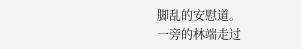脚乱的安慰道。
一旁的林端走过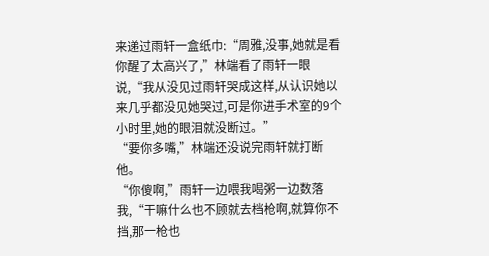来递过雨轩一盒纸巾:“周雅,没事,她就是看你醒了太高兴了,”林端看了雨轩一眼说,“我从没见过雨轩哭成这样,从认识她以来几乎都没见她哭过,可是你进手术室的9个小时里,她的眼泪就没断过。”
“要你多嘴,”林端还没说完雨轩就打断他。
“你傻啊,”雨轩一边喂我喝粥一边数落我,“干嘛什么也不顾就去档枪啊,就算你不挡,那一枪也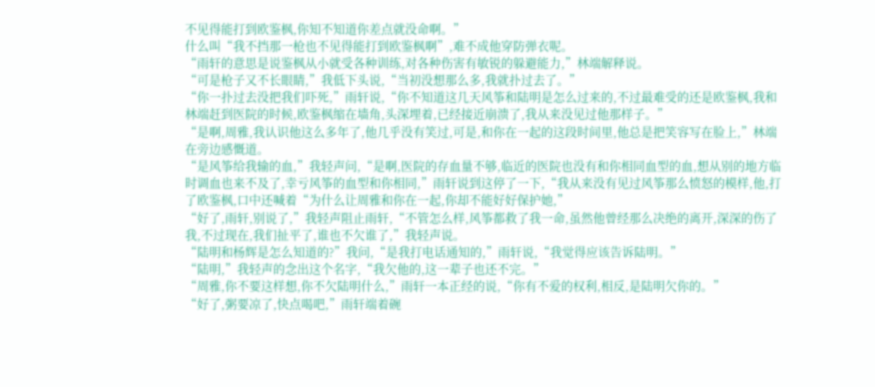不见得能打到欧鉴枫,你知不知道你差点就没命啊。”
什么叫“我不挡那一枪也不见得能打到欧鉴枫啊”,难不成他穿防弹衣呢。
“雨轩的意思是说鉴枫从小就受各种训练,对各种伤害有敏锐的躲避能力,”林端解释说。
“可是枪子又不长眼睛,”我低下头说,“当初没想那么多,我就扑过去了。”
“你一扑过去没把我们吓死,”雨轩说,“你不知道这几天风筝和陆明是怎么过来的,不过最难受的还是欧鉴枫,我和林端赶到医院的时候,欧鉴枫缩在墙角,头深埋着,已经接近崩溃了,我从来没见过他那样子。”
“是啊,周雅,我认识他这么多年了,他几乎没有笑过,可是,和你在一起的这段时间里,他总是把笑容写在脸上,”林端在旁边感慨道。
“是风筝给我输的血,”我轻声问,“是啊,医院的存血量不够,临近的医院也没有和你相同血型的血,想从别的地方临时调血也来不及了,幸亏风筝的血型和你相同,”雨轩说到这停了一下,“我从来没有见过风筝那么愤怒的模样,他,打了欧鉴枫,口中还喊着“为什么让周雅和你在一起,你却不能好好保护她,”
“好了,雨轩,别说了,”我轻声阻止雨轩,“不管怎么样,风筝都救了我一命,虽然他曾经那么决绝的离开,深深的伤了我,不过现在,我们扯平了,谁也不欠谁了,”我轻声说。
“陆明和杨辉是怎么知道的?”我问,“是我打电话通知的,”雨轩说,“我觉得应该告诉陆明。”
“陆明,”我轻声的念出这个名字,“我欠他的,这一辈子也还不完。”
“周雅,你不要这样想,你不欠陆明什么,”雨轩一本正经的说,“你有不爱的权利,相反,是陆明欠你的。”
“好了,粥要凉了,快点喝吧,”雨轩端着碗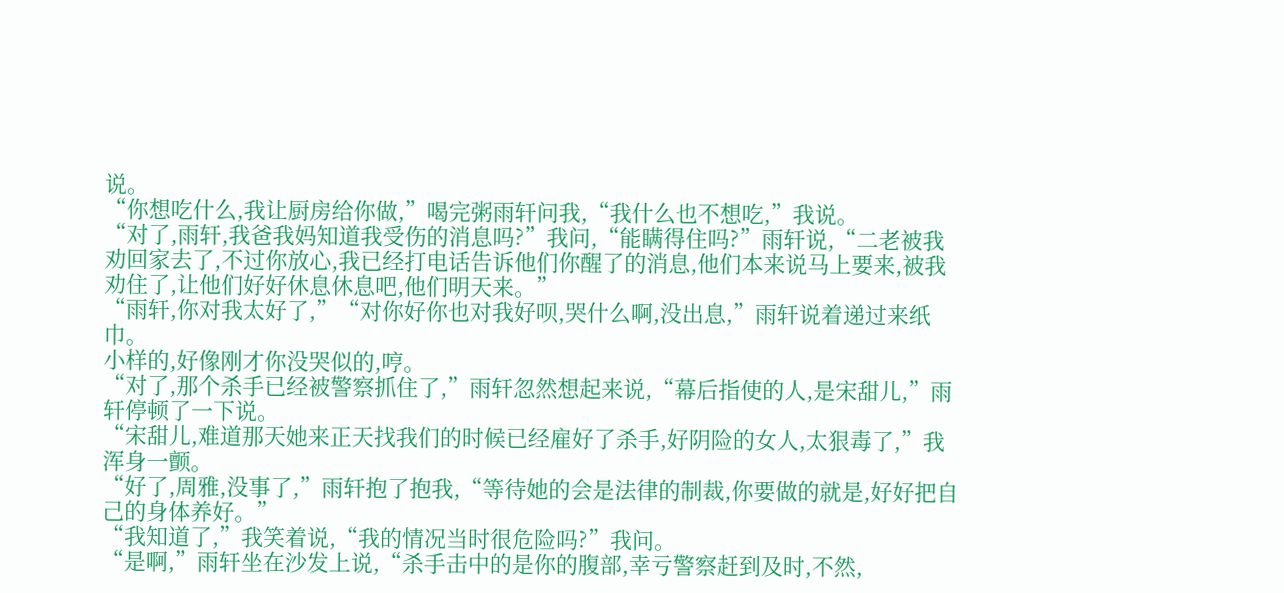说。
“你想吃什么,我让厨房给你做,”喝完粥雨轩问我,“我什么也不想吃,”我说。
“对了,雨轩,我爸我妈知道我受伤的消息吗?”我问,“能瞒得住吗?”雨轩说,“二老被我劝回家去了,不过你放心,我已经打电话告诉他们你醒了的消息,他们本来说马上要来,被我劝住了,让他们好好休息休息吧,他们明天来。”
“雨轩,你对我太好了,”“对你好你也对我好呗,哭什么啊,没出息,”雨轩说着递过来纸巾。
小样的,好像刚才你没哭似的,哼。
“对了,那个杀手已经被警察抓住了,”雨轩忽然想起来说,“幕后指使的人,是宋甜儿,”雨轩停顿了一下说。
“宋甜儿,难道那天她来正天找我们的时候已经雇好了杀手,好阴险的女人,太狠毒了,”我浑身一颤。
“好了,周雅,没事了,”雨轩抱了抱我,“等待她的会是法律的制裁,你要做的就是,好好把自己的身体养好。”
“我知道了,”我笑着说,“我的情况当时很危险吗?”我问。
“是啊,”雨轩坐在沙发上说,“杀手击中的是你的腹部,幸亏警察赶到及时,不然,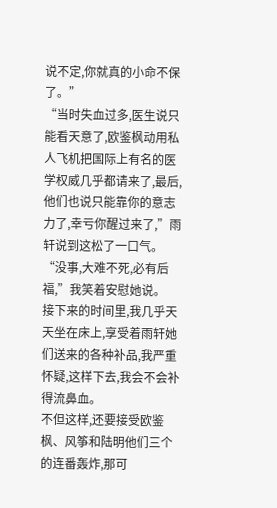说不定,你就真的小命不保了。”
“当时失血过多,医生说只能看天意了,欧鉴枫动用私人飞机把国际上有名的医学权威几乎都请来了,最后,他们也说只能靠你的意志力了,幸亏你醒过来了,”雨轩说到这松了一口气。
“没事,大难不死,必有后福,”我笑着安慰她说。
接下来的时间里,我几乎天天坐在床上,享受着雨轩她们送来的各种补品,我严重怀疑,这样下去,我会不会补得流鼻血。
不但这样,还要接受欧鉴枫、风筝和陆明他们三个的连番轰炸,那可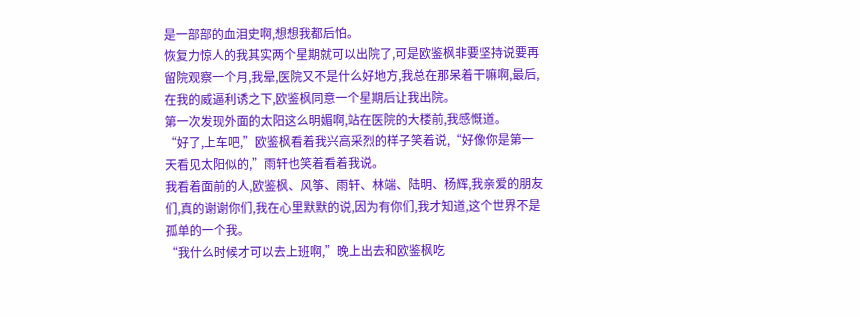是一部部的血泪史啊,想想我都后怕。
恢复力惊人的我其实两个星期就可以出院了,可是欧鉴枫非要坚持说要再留院观察一个月,我晕,医院又不是什么好地方,我总在那呆着干嘛啊,最后,在我的威逼利诱之下,欧鉴枫同意一个星期后让我出院。
第一次发现外面的太阳这么明媚啊,站在医院的大楼前,我感慨道。
“好了,上车吧,”欧鉴枫看着我兴高采烈的样子笑着说,“好像你是第一天看见太阳似的,”雨轩也笑着看着我说。
我看着面前的人,欧鉴枫、风筝、雨轩、林端、陆明、杨辉,我亲爱的朋友们,真的谢谢你们,我在心里默默的说,因为有你们,我才知道,这个世界不是孤单的一个我。
“我什么时候才可以去上班啊,”晚上出去和欧鉴枫吃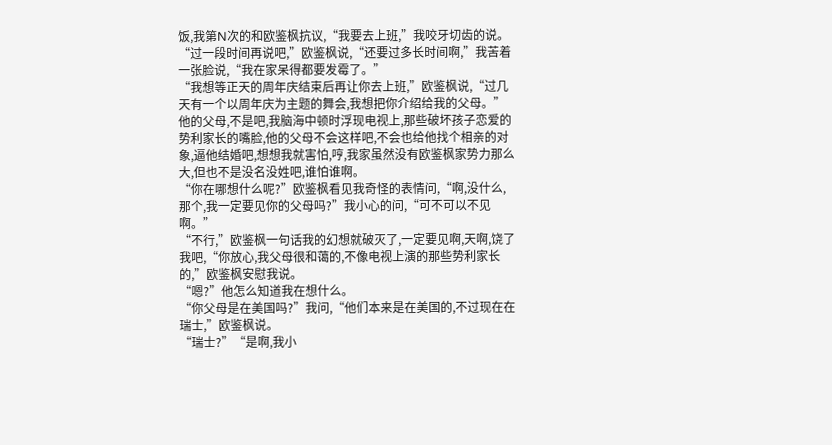饭,我第N次的和欧鉴枫抗议,“我要去上班,”我咬牙切齿的说。
“过一段时间再说吧,”欧鉴枫说,“还要过多长时间啊,”我苦着一张脸说,“我在家呆得都要发霉了。”
“我想等正天的周年庆结束后再让你去上班,”欧鉴枫说,“过几天有一个以周年庆为主题的舞会,我想把你介绍给我的父母。”
他的父母,不是吧,我脑海中顿时浮现电视上,那些破坏孩子恋爱的势利家长的嘴脸,他的父母不会这样吧,不会也给他找个相亲的对象,逼他结婚吧,想想我就害怕,哼,我家虽然没有欧鉴枫家势力那么大,但也不是没名没姓吧,谁怕谁啊。
“你在哪想什么呢?”欧鉴枫看见我奇怪的表情问,“啊,没什么,那个,我一定要见你的父母吗?”我小心的问,“可不可以不见啊。”
“不行,”欧鉴枫一句话我的幻想就破灭了,一定要见啊,天啊,饶了我吧,“你放心,我父母很和蔼的,不像电视上演的那些势利家长的,”欧鉴枫安慰我说。
“嗯?”他怎么知道我在想什么。
“你父母是在美国吗?”我问,“他们本来是在美国的,不过现在在瑞士,”欧鉴枫说。
“瑞士?”“是啊,我小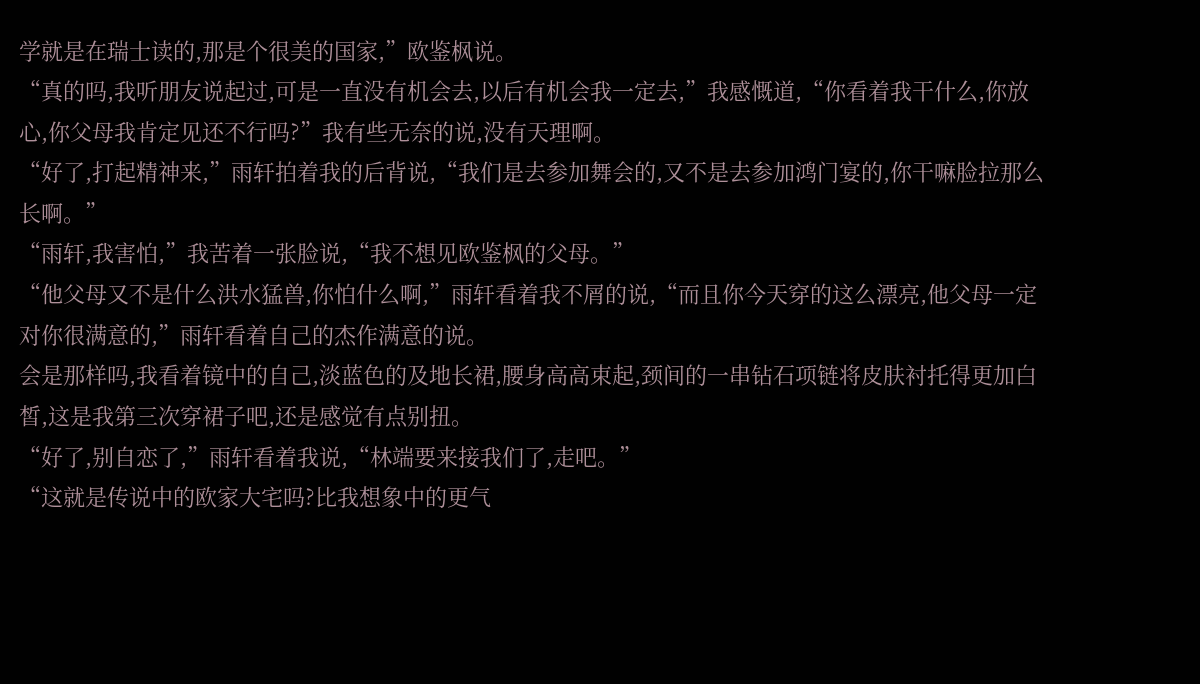学就是在瑞士读的,那是个很美的国家,”欧鉴枫说。
“真的吗,我听朋友说起过,可是一直没有机会去,以后有机会我一定去,”我感慨道,“你看着我干什么,你放心,你父母我肯定见还不行吗?”我有些无奈的说,没有天理啊。
“好了,打起精神来,”雨轩拍着我的后背说,“我们是去参加舞会的,又不是去参加鸿门宴的,你干嘛脸拉那么长啊。”
“雨轩,我害怕,”我苦着一张脸说,“我不想见欧鉴枫的父母。”
“他父母又不是什么洪水猛兽,你怕什么啊,”雨轩看着我不屑的说,“而且你今天穿的这么漂亮,他父母一定对你很满意的,”雨轩看着自己的杰作满意的说。
会是那样吗,我看着镜中的自己,淡蓝色的及地长裙,腰身高高束起,颈间的一串钻石项链将皮肤衬托得更加白皙,这是我第三次穿裙子吧,还是感觉有点别扭。
“好了,别自恋了,”雨轩看着我说,“林端要来接我们了,走吧。”
“这就是传说中的欧家大宅吗?比我想象中的更气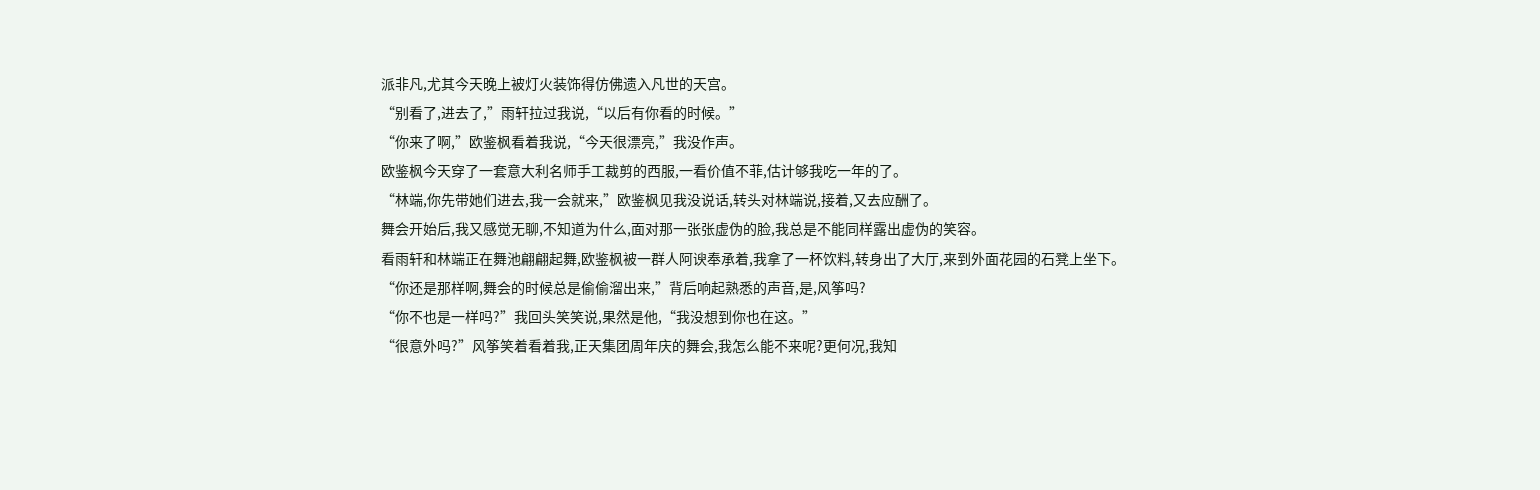派非凡,尤其今天晚上被灯火装饰得仿佛遗入凡世的天宫。
“别看了,进去了,”雨轩拉过我说,“以后有你看的时候。”
“你来了啊,”欧鉴枫看着我说,“今天很漂亮,”我没作声。
欧鉴枫今天穿了一套意大利名师手工裁剪的西服,一看价值不菲,估计够我吃一年的了。
“林端,你先带她们进去,我一会就来,”欧鉴枫见我没说话,转头对林端说,接着,又去应酬了。
舞会开始后,我又感觉无聊,不知道为什么,面对那一张张虚伪的脸,我总是不能同样露出虚伪的笑容。
看雨轩和林端正在舞池翩翩起舞,欧鉴枫被一群人阿谀奉承着,我拿了一杯饮料,转身出了大厅,来到外面花园的石凳上坐下。
“你还是那样啊,舞会的时候总是偷偷溜出来,”背后响起熟悉的声音,是,风筝吗?
“你不也是一样吗?”我回头笑笑说,果然是他,“我没想到你也在这。”
“很意外吗?”风筝笑着看着我,正天集团周年庆的舞会,我怎么能不来呢?更何况,我知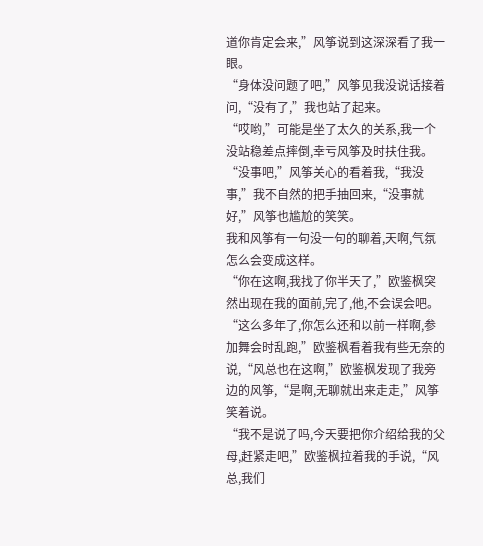道你肯定会来,”风筝说到这深深看了我一眼。
“身体没问题了吧,”风筝见我没说话接着问,“没有了,”我也站了起来。
“哎哟,”可能是坐了太久的关系,我一个没站稳差点摔倒,幸亏风筝及时扶住我。
“没事吧,”风筝关心的看着我,“我没事,”我不自然的把手抽回来,“没事就好,”风筝也尴尬的笑笑。
我和风筝有一句没一句的聊着,天啊,气氛怎么会变成这样。
“你在这啊,我找了你半天了,”欧鉴枫突然出现在我的面前,完了,他,不会误会吧。
“这么多年了,你怎么还和以前一样啊,参加舞会时乱跑,”欧鉴枫看着我有些无奈的说,“风总也在这啊,”欧鉴枫发现了我旁边的风筝,“是啊,无聊就出来走走,”风筝笑着说。
“我不是说了吗,今天要把你介绍给我的父母,赶紧走吧,”欧鉴枫拉着我的手说,“风总,我们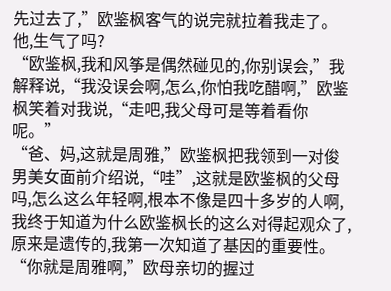先过去了,”欧鉴枫客气的说完就拉着我走了。
他,生气了吗?
“欧鉴枫,我和风筝是偶然碰见的,你别误会,”我解释说,“我没误会啊,怎么,你怕我吃醋啊,”欧鉴枫笑着对我说,“走吧,我父母可是等着看你呢。”
“爸、妈,这就是周雅,”欧鉴枫把我领到一对俊男美女面前介绍说,“哇”,这就是欧鉴枫的父母吗,怎么这么年轻啊,根本不像是四十多岁的人啊,我终于知道为什么欧鉴枫长的这么对得起观众了,原来是遗传的,我第一次知道了基因的重要性。
“你就是周雅啊,”欧母亲切的握过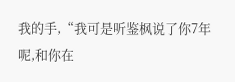我的手,“我可是听鉴枫说了你7年呢,和你在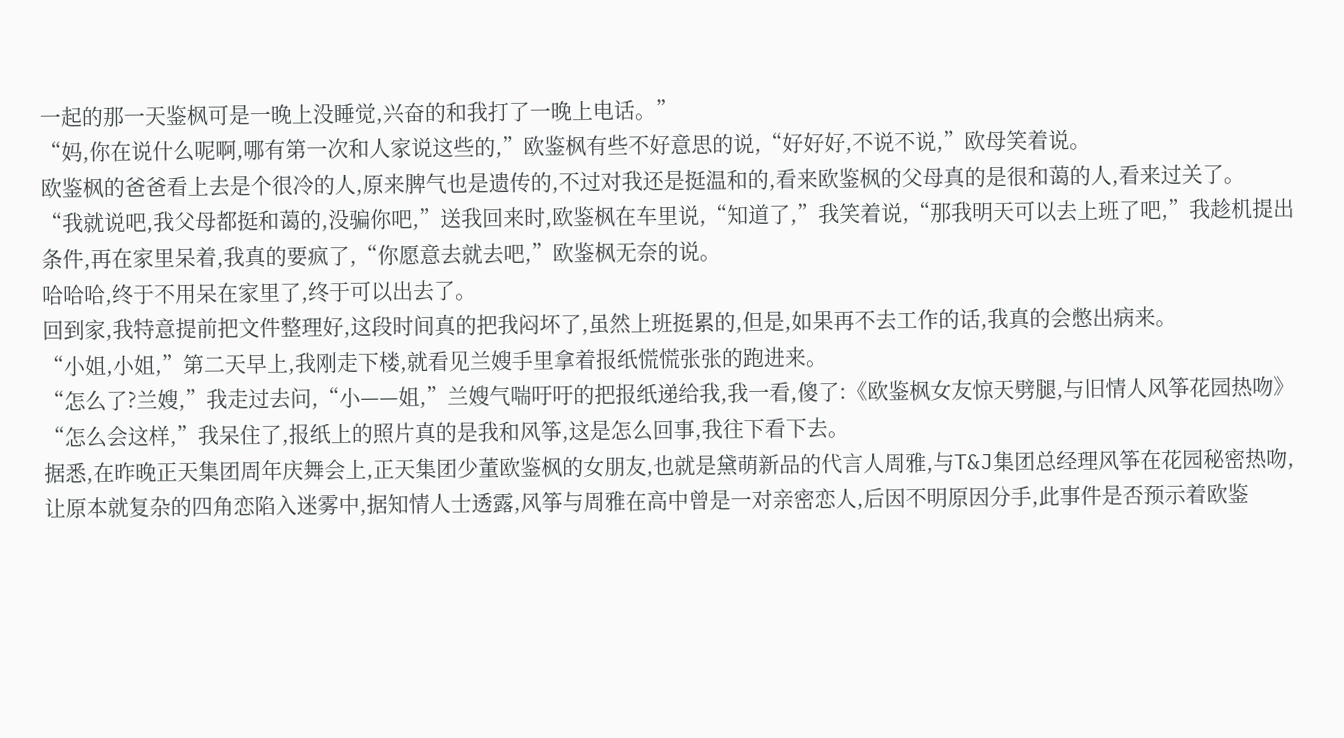一起的那一天鉴枫可是一晚上没睡觉,兴奋的和我打了一晚上电话。”
“妈,你在说什么呢啊,哪有第一次和人家说这些的,”欧鉴枫有些不好意思的说,“好好好,不说不说,”欧母笑着说。
欧鉴枫的爸爸看上去是个很冷的人,原来脾气也是遗传的,不过对我还是挺温和的,看来欧鉴枫的父母真的是很和蔼的人,看来过关了。
“我就说吧,我父母都挺和蔼的,没骗你吧,”送我回来时,欧鉴枫在车里说,“知道了,”我笑着说,“那我明天可以去上班了吧,”我趁机提出条件,再在家里呆着,我真的要疯了,“你愿意去就去吧,”欧鉴枫无奈的说。
哈哈哈,终于不用呆在家里了,终于可以出去了。
回到家,我特意提前把文件整理好,这段时间真的把我闷坏了,虽然上班挺累的,但是,如果再不去工作的话,我真的会憋出病来。
“小姐,小姐,”第二天早上,我刚走下楼,就看见兰嫂手里拿着报纸慌慌张张的跑进来。
“怎么了?兰嫂,”我走过去问,“小——姐,”兰嫂气喘吁吁的把报纸递给我,我一看,傻了:《欧鉴枫女友惊天劈腿,与旧情人风筝花园热吻》
“怎么会这样,”我呆住了,报纸上的照片真的是我和风筝,这是怎么回事,我往下看下去。
据悉,在昨晚正天集团周年庆舞会上,正天集团少董欧鉴枫的女朋友,也就是黛萌新品的代言人周雅,与T&J集团总经理风筝在花园秘密热吻,让原本就复杂的四角恋陷入迷雾中,据知情人士透露,风筝与周雅在高中曾是一对亲密恋人,后因不明原因分手,此事件是否预示着欧鉴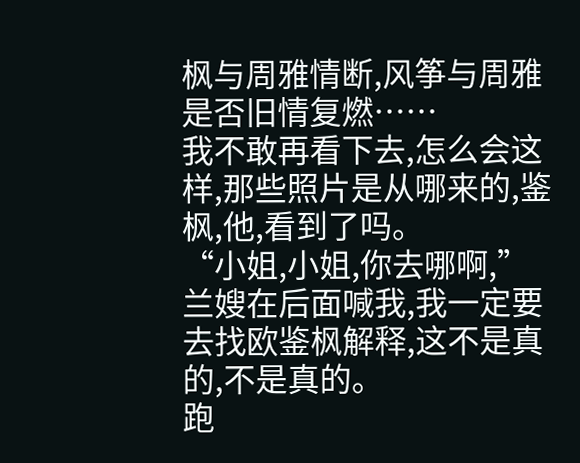枫与周雅情断,风筝与周雅是否旧情复燃……
我不敢再看下去,怎么会这样,那些照片是从哪来的,鉴枫,他,看到了吗。
“小姐,小姐,你去哪啊,”兰嫂在后面喊我,我一定要去找欧鉴枫解释,这不是真的,不是真的。
跑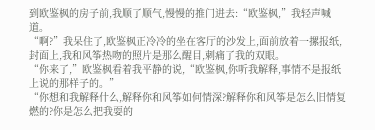到欧鉴枫的房子前,我顺了顺气,慢慢的推门进去:“欧鉴枫,”我轻声喊道。
“啊?”我呆住了,欧鉴枫正冷冷的坐在客厅的沙发上,面前放着一摞报纸,封面上,我和风筝热吻的照片是那么醒目,刺痛了我的双眼。
“你来了,”欧鉴枫看着我平静的说,“欧鉴枫,你听我解释,事情不是报纸上说的那样子的。”
“你想和我解释什么,解释你和风筝如何情深?解释你和风筝是怎么旧情复燃的?你是怎么把我耍的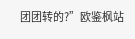团团转的?”欧鉴枫站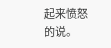起来愤怒的说。